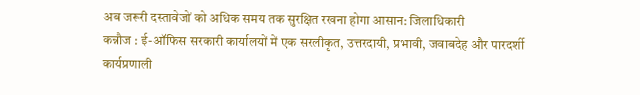अब जरूरी दस्तावेजों को अधिक समय तक सुरक्षित रखना होगा आसान: जिलाधिकारी
कन्नौज : ई-ऑफिस सरकारी कार्यालयों में एक सरलीकृत, उत्तरदायी, प्रभावी, जवाबदेह और पारदर्शी कार्यप्रणाली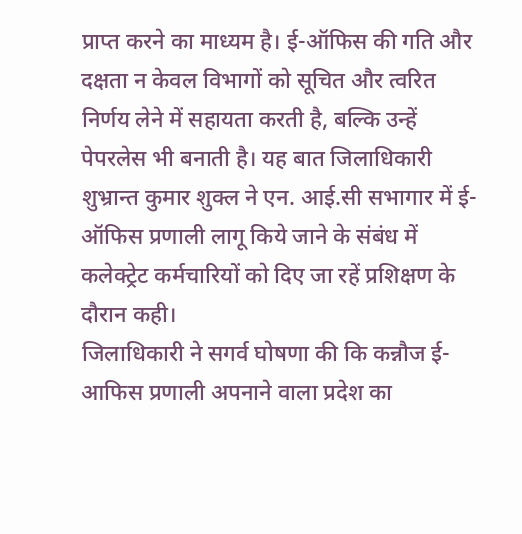प्राप्त करने का माध्यम है। ई-ऑफिस की गति और दक्षता न केवल विभागों को सूचित और त्वरित निर्णय लेने में सहायता करती है, बल्कि उन्हें पेपरलेस भी बनाती है। यह बात जिलाधिकारी शुभ्रान्त कुमार शुक्ल ने एन. आई.सी सभागार में ई-ऑफिस प्रणाली लागू किये जाने के संबंध में कलेक्ट्रेट कर्मचारियों को दिए जा रहें प्रशिक्षण के दौरान कही।
जिलाधिकारी ने सगर्व घोषणा की कि कन्नौज ई-आफिस प्रणाली अपनाने वाला प्रदेश का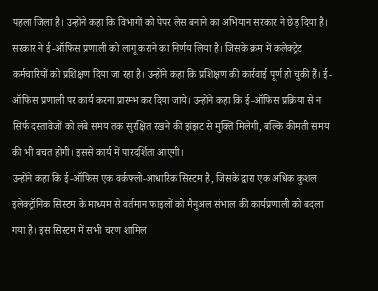पहला जिला है। उन्होंने कहा कि विभागों को पेपर लेस बनाने का अभियान सरकार ने छेड़ दिया है। सरकार ने ई-ऑफिस प्रणाली को लागू कराने का निर्णय लिया है। जिसके क्रम में कलेक्ट्रेट कर्मचारियों को प्रशिक्षण दिया जा रहा है। उन्होंने कहा कि प्रशिक्षण की कार्रवाई पूर्ण हो चुकी हैं। ई-ऑफिस प्रणाली पर कार्य करना प्रारम्भ कर दिया जाये। उन्होंने कहा कि ई-ऑफिस प्रक्रिया से न सिर्फ दस्तावेजों को लंबे समय तक सुरक्षित रखने की झंझट से मुक्ति मिलेगी, बल्कि कीमती समय की भी बचत होगी। इससे कार्य में पारदर्शिता आएगी।
उन्होंने कहा कि ई-ऑफिस एक वर्कफ्लो-आधारिक सिस्टम है, जिसके द्वारा एक अधिक कुशल इलेक्ट्रॉनिक सिस्टम के माध्यम से वर्तमान फाइलों को मैनुअल संभाल की कार्यप्रणाली को बदला गया है। इस सिस्टम में सभी चरण शामिल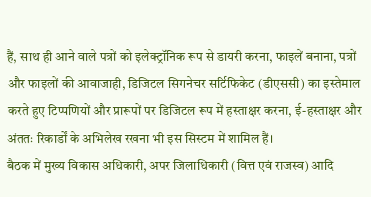हैं, साथ ही आने वाले पत्रों को इलेक्ट्रॉनिक रूप से डायरी करना, फाइलें बनाना, पत्रों और फाइलों की आवाजाही, डिजिटल सिगनेचर सर्टिफिकेट (डीएससी) का इस्तेमाल करते हुए टिप्पणियों और प्रारूपों पर डिजिटल रूप में हस्ताक्षर करना, ई-हस्ताक्षर और अंततः रिकार्डों के अभिलेख रखना भी इस सिस्टम में शामिल हैं।
बैठक में मुख्य विकास अधिकारी, अपर जिलाधिकारी (वित्त एवं राजस्व) आदि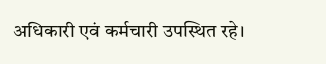अधिकारी एवं कर्मचारी उपस्थित रहे।